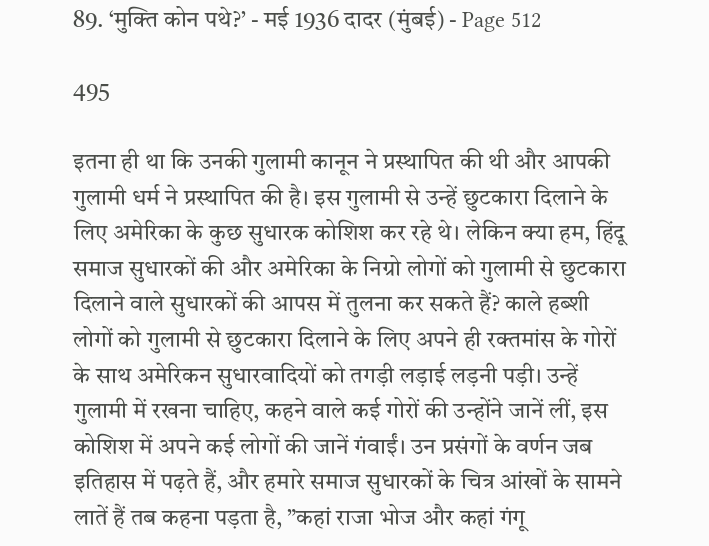89. ‘मुक्ति कोन पथे?’ - मई 1936 दादर (मुंबई) - Page 512

495

इतना ही था कि उनकी गुलामी कानून ने प्रस्थापित की थी और आपकी गुलामी धर्म ने प्रस्थापित की है। इस गुलामी से उन्हें छुटकारा दिलाने के लिए अमेरिका के कुछ सुधारक कोशिश कर रहे थे। लेकिन क्या हम, हिंदू समाज सुधारकों की और अमेरिका के निग्रो लोगों को गुलामी से छुटकारा दिलाने वाले सुधारकों की आपस में तुलना कर सकते हैं? काले हब्शी लोगों को गुलामी से छुटकारा दिलाने के लिए अपने ही रक्तमांस के गोरों के साथ अमेरिकन सुधारवादियों को तगड़ी लड़ाई लड़नी पड़ी। उन्हें गुलामी में रखना चाहिए, कहने वाले कई गोरों की उन्होंने जानें लीं, इस कोशिश में अपने कई लोगों की जानें गंवाईं। उन प्रसंगों के वर्णन जब इतिहास में पढ़ते हैं, और हमारे समाज सुधारकों के चित्र आंखों के सामने लातें हैं तब कहना पड़ता है, ”कहां राजा भोज और कहां गंगू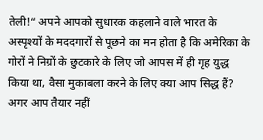तेली!“ अपने आपको सुधारक कहलाने वाले भारत के अस्पृश्यों के मददगारों से पूछने का मन होता है कि अमेरिका के गोरों ने निग्रों के छुटकारे के लिए जो आपस में ही गृह युद्ध किया था, वैसा मुकाबला करने के लिए क्या आप सिद्ध हैं? अगर आप तैयार नहीं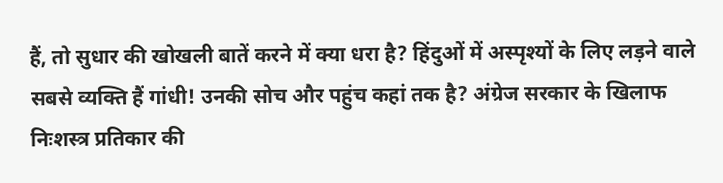हैं, तो सुधार की खोखली बातें करने में क्या धरा है? हिंदुओं में अस्पृश्यों के लिए लड़ने वाले सबसे व्यक्ति हैं गांधी! उनकी सोच और पहुंच कहां तक है? अंग्रेज सरकार के खिलाफ निःशस्त्र प्रतिकार की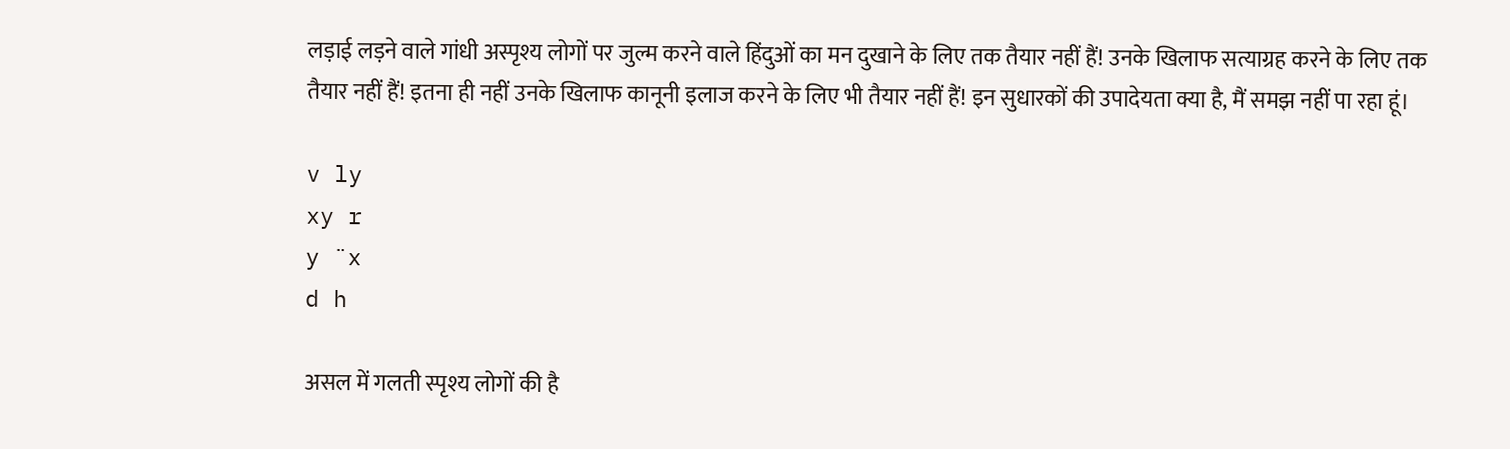लड़ाई लड़ने वाले गांधी अस्पृश्य लोगों पर जुल्म करने वाले हिंदुओं का मन दुखाने के लिए तक तैयार नहीं हैं! उनके खिलाफ सत्याग्रह करने के लिए तक तैयार नहीं हैं! इतना ही नहीं उनके खिलाफ कानूनी इलाज करने के लिए भी तैयार नहीं हैं! इन सुधारकों की उपादेयता क्या है, मैं समझ नहीं पा रहा हूं।

v ly
xy r
y ¨x
d h

असल में गलती स्पृश्य लोगों की है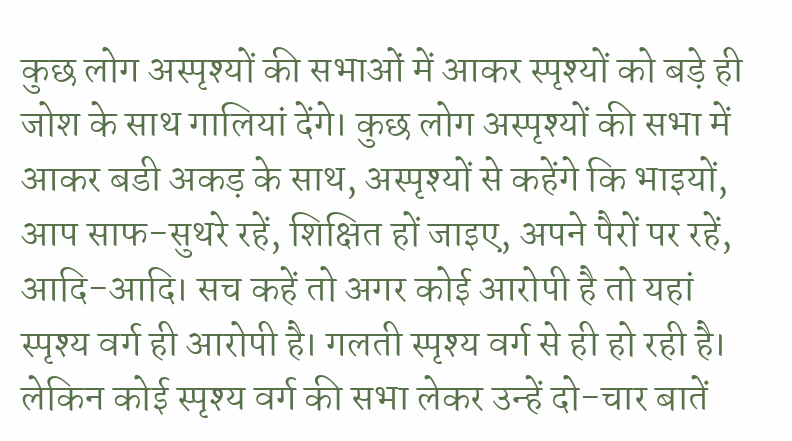कुछ लोग अस्पृश्यों की सभाओं में आकर स्पृश्यों को बड़े ही जोश के साथ गालियां देंगे। कुछ लोग अस्पृश्यों की सभा में आकर बडी अकड़ के साथ, अस्पृश्यों से कहेंगे कि भाइयों, आप साफ-सुथरे रहें, शिक्षित हों जाइए, अपने पैरों पर रहें, आदि-आदि। सच कहें तो अगर कोई आरोपी है तो यहां स्पृश्य वर्ग ही आरोपी है। गलती स्पृश्य वर्ग से ही हो रही है। लेकिन कोई स्पृश्य वर्ग की सभा लेकर उन्हें दो-चार बातें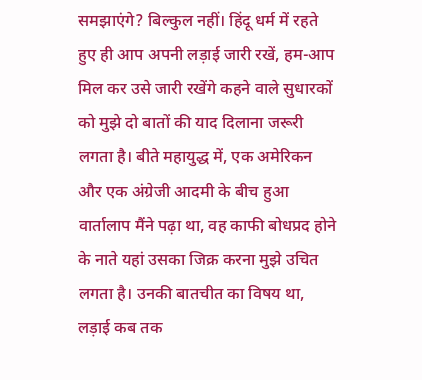समझाएंगे? बिल्कुल नहीं। हिंदू धर्म में रहते हुए ही आप अपनी लड़ाई जारी रखें, हम-आप मिल कर उसे जारी रखेंगे कहने वाले सुधारकों को मुझे दो बातों की याद दिलाना जरूरी लगता है। बीते महायुद्ध में, एक अमेरिकन और एक अंग्रेजी आदमी के बीच हुआ वार्तालाप मैंने पढ़ा था, वह काफी बोधप्रद होने के नाते यहां उसका जिक्र करना मुझे उचित लगता है। उनकी बातचीत का विषय था, लड़ाई कब तक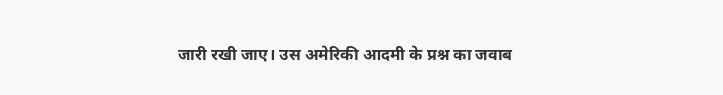जारी रखी जाए। उस अमेरिकी आदमी के प्रश्न का जवाब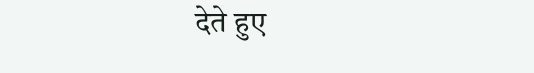देते हुए